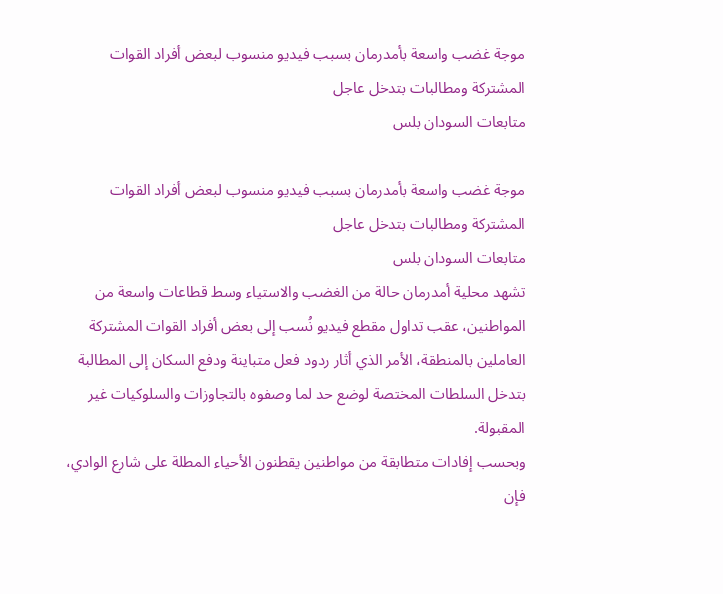موجة غضب واسعة بأمدرمان بسبب فيديو منسوب لبعض أفراد القوات المشتركة ومطالبات بتدخل عاجل
متابعات السودان بلس

موجة غضب واسعة بأمدرمان بسبب فيديو منسوب لبعض أفراد القوات المشتركة ومطالبات بتدخل عاجل
متابعات السودان بلس
تشهد محلية أمدرمان حالة من الغضب والاستياء وسط قطاعات واسعة من المواطنين، عقب تداول مقطع فيديو نُسب إلى بعض أفراد القوات المشتركة العاملين بالمنطقة، الأمر الذي أثار ردود فعل متباينة ودفع السكان إلى المطالبة بتدخل السلطات المختصة لوضع حد لما وصفوه بالتجاوزات والسلوكيات غير المقبولة.
وبحسب إفادات متطابقة من مواطنين يقطنون الأحياء المطلة على شارع الوادي، فإن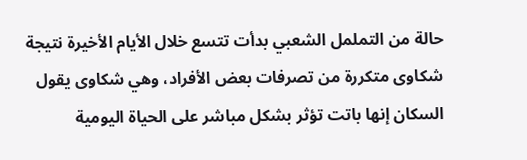حالة من التململ الشعبي بدأت تتسع خلال الأيام الأخيرة نتيجة شكاوى متكررة من تصرفات بعض الأفراد، وهي شكاوى يقول السكان إنها باتت تؤثر بشكل مباشر على الحياة اليومية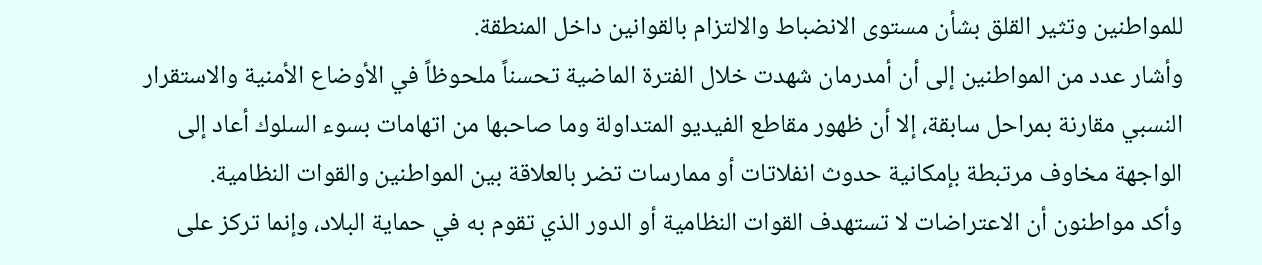للمواطنين وتثير القلق بشأن مستوى الانضباط والالتزام بالقوانين داخل المنطقة.
وأشار عدد من المواطنين إلى أن أمدرمان شهدت خلال الفترة الماضية تحسناً ملحوظاً في الأوضاع الأمنية والاستقرار النسبي مقارنة بمراحل سابقة، إلا أن ظهور مقاطع الفيديو المتداولة وما صاحبها من اتهامات بسوء السلوك أعاد إلى الواجهة مخاوف مرتبطة بإمكانية حدوث انفلاتات أو ممارسات تضر بالعلاقة بين المواطنين والقوات النظامية.
وأكد مواطنون أن الاعتراضات لا تستهدف القوات النظامية أو الدور الذي تقوم به في حماية البلاد، وإنما تركز على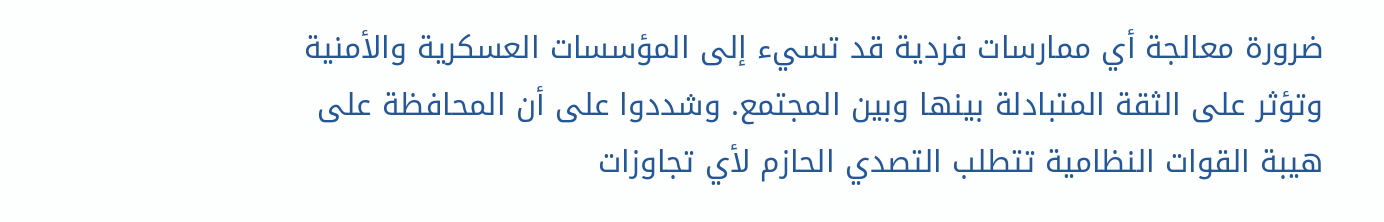ضرورة معالجة أي ممارسات فردية قد تسيء إلى المؤسسات العسكرية والأمنية وتؤثر على الثقة المتبادلة بينها وبين المجتمع. وشددوا على أن المحافظة على هيبة القوات النظامية تتطلب التصدي الحازم لأي تجاوزات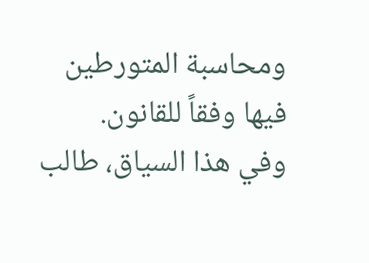ومحاسبة المتورطين فيها وفقاً للقانون.
وفي هذا السياق، طالب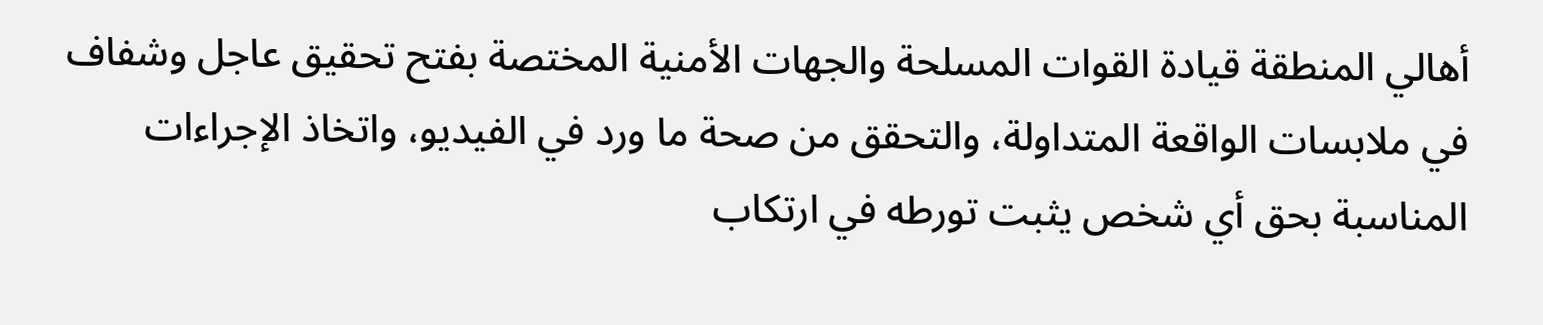أهالي المنطقة قيادة القوات المسلحة والجهات الأمنية المختصة بفتح تحقيق عاجل وشفاف في ملابسات الواقعة المتداولة، والتحقق من صحة ما ورد في الفيديو، واتخاذ الإجراءات المناسبة بحق أي شخص يثبت تورطه في ارتكاب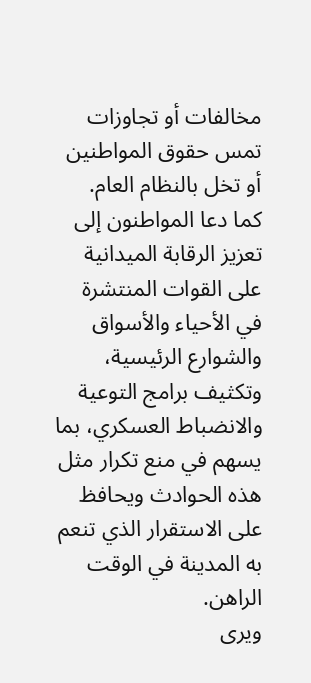مخالفات أو تجاوزات تمس حقوق المواطنين أو تخل بالنظام العام.
كما دعا المواطنون إلى تعزيز الرقابة الميدانية على القوات المنتشرة في الأحياء والأسواق والشوارع الرئيسية، وتكثيف برامج التوعية والانضباط العسكري، بما يسهم في منع تكرار مثل هذه الحوادث ويحافظ على الاستقرار الذي تنعم به المدينة في الوقت الراهن.
ويرى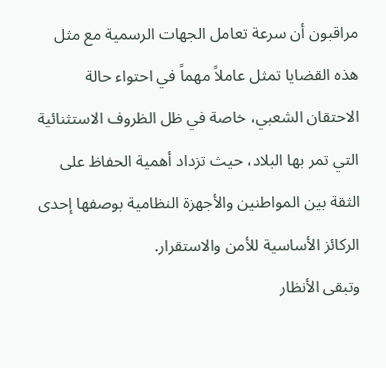مراقبون أن سرعة تعامل الجهات الرسمية مع مثل هذه القضايا تمثل عاملاً مهماً في احتواء حالة الاحتقان الشعبي، خاصة في ظل الظروف الاستثنائية التي تمر بها البلاد، حيث تزداد أهمية الحفاظ على الثقة بين المواطنين والأجهزة النظامية بوصفها إحدى الركائز الأساسية للأمن والاستقرار.
وتبقى الأنظار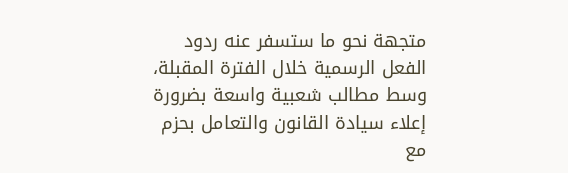متجهة نحو ما ستسفر عنه ردود الفعل الرسمية خلال الفترة المقبلة، وسط مطالب شعبية واسعة بضرورة إعلاء سيادة القانون والتعامل بحزم مع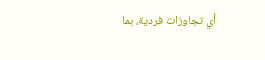أي تجاوزات فردية، بما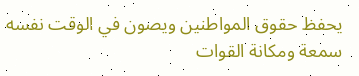يحفظ حقوق المواطنين ويصون في الوقت نفسه سمعة ومكانة القوات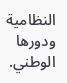النظامية ودورها الوطني.